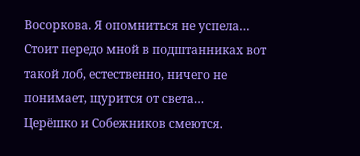Восоркова. Я опомниться не успела… Стоит передо мной в подштанниках вот такой лоб, естественно, ничего не понимает, щурится от света…
Церёшко и Собежников смеются.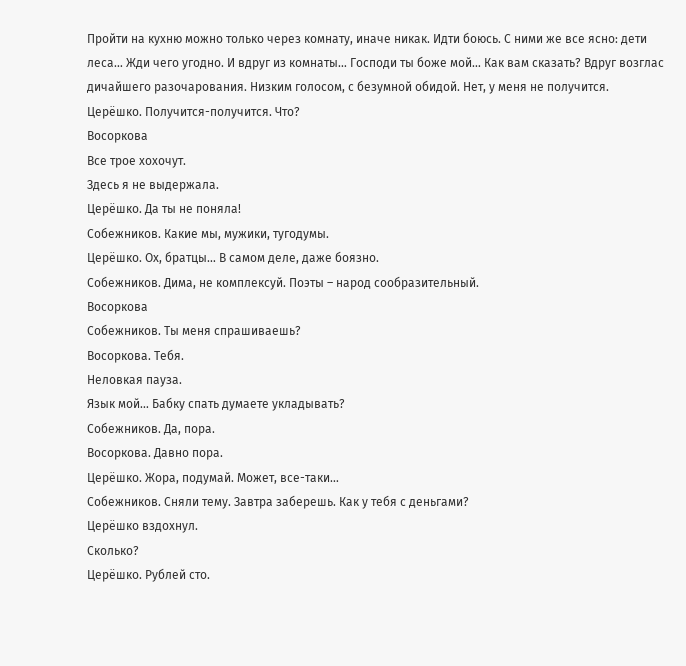Пройти на кухню можно только через комнату, иначе никак. Идти боюсь. С ними же все ясно: дети леса… Жди чего угодно. И вдруг из комнаты… Господи ты боже мой… Как вам сказать? Вдруг возглас дичайшего разочарования. Низким голосом, с безумной обидой. Нет, у меня не получится.
Церёшко. Получится-получится. Что?
Восоркова
Все трое хохочут.
Здесь я не выдержала.
Церёшко. Да ты не поняла!
Собежников. Какие мы, мужики, тугодумы.
Церёшко. Ох, братцы… В самом деле, даже боязно.
Собежников. Дима, не комплексуй. Поэты – народ сообразительный.
Восоркова
Собежников. Ты меня спрашиваешь?
Восоркова. Тебя.
Неловкая пауза.
Язык мой… Бабку спать думаете укладывать?
Собежников. Да, пора.
Восоркова. Давно пора.
Церёшко. Жора, подумай. Может, все-таки…
Собежников. Сняли тему. Завтра заберешь. Как у тебя с деньгами?
Церёшко вздохнул.
Сколько?
Церёшко. Рублей сто.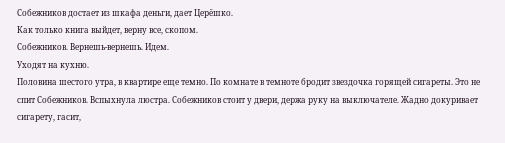Собежников достает из шкафа деньги, дает Церёшко.
Как только книга выйдет, верну все, скопом.
Собежников. Вернешь-вернешь. Идем.
Уходят на кухню.
Половина шестого утра, в квартире еще темно. По комнате в темноте бродит звездочка горящей сигареты. Это не спит Собежников. Вспыхнула люстра. Собежников стоит у двери, держа руку на выключателе. Жадно докуривает сигарету, гасит,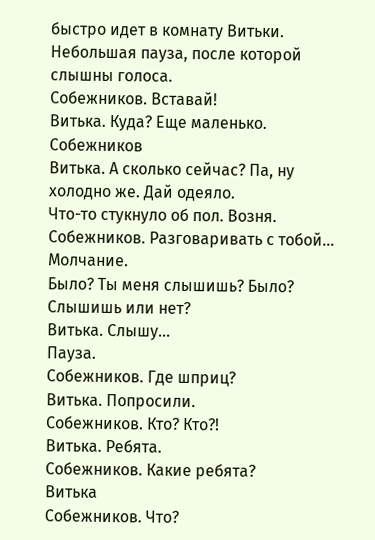быстро идет в комнату Витьки. Небольшая пауза, после которой слышны голоса.
Собежников. Вставай!
Витька. Куда? Еще маленько.
Собежников
Витька. А сколько сейчас? Па, ну холодно же. Дай одеяло.
Что-то стукнуло об пол. Возня.
Собежников. Разговаривать с тобой…
Молчание.
Было? Ты меня слышишь? Было? Слышишь или нет?
Витька. Слышу…
Пауза.
Собежников. Где шприц?
Витька. Попросили.
Собежников. Кто? Кто?!
Витька. Ребята.
Собежников. Какие ребята?
Витька
Собежников. Что?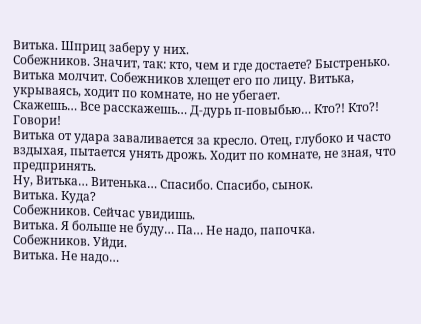Витька. Шприц заберу у них.
Собежников. Значит, так: кто, чем и где достаете? Быстренько.
Витька молчит. Собежников хлещет его по лицу. Витька, укрываясь, ходит по комнате, но не убегает.
Скажешь… Все расскажешь… Д-дурь п-повыбью… Кто?! Кто?! Говори!
Витька от удара заваливается за кресло. Отец, глубоко и часто вздыхая, пытается унять дрожь. Ходит по комнате, не зная, что предпринять.
Ну, Витька… Витенька… Спасибо. Спасибо, сынок.
Витька. Куда?
Собежников. Сейчас увидишь.
Витька. Я больше не буду… Па… Не надо, папочка.
Собежников. Уйди.
Витька. Не надо…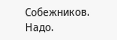Собежников. Надо.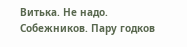Витька. Не надо.
Собежников. Пару годков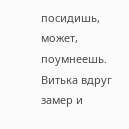посидишь, может, поумнеешь.
Витька вдруг замер и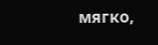мягко,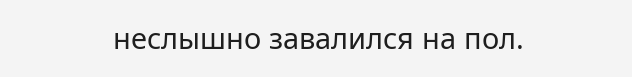неслышно завалился на пол.